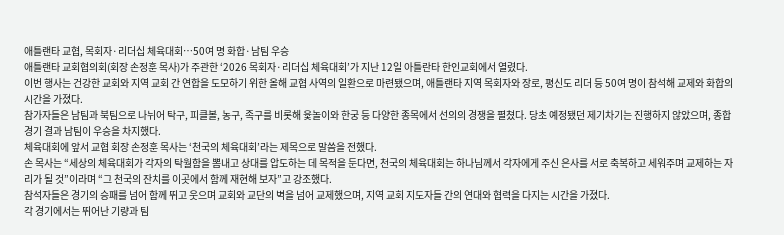애틀랜타 교협, 목회자·리더십 체육대회…50여 명 화합·남팀 우승
애틀랜타 교회협의회(회장 손정훈 목사)가 주관한 ‘2026 목회자·리더십 체육대회’가 지난 12일 아틀란타 한인교회에서 열렸다.
이번 행사는 건강한 교회와 지역 교회 간 연합을 도모하기 위한 올해 교협 사역의 일환으로 마련됐으며, 애틀랜타 지역 목회자와 장로, 평신도 리더 등 50여 명이 참석해 교제와 화합의 시간을 가졌다.
참가자들은 남팀과 북팀으로 나뉘어 탁구, 피클볼, 농구, 족구를 비롯해 윷놀이와 한궁 등 다양한 종목에서 선의의 경쟁을 펼쳤다. 당초 예정됐던 제기차기는 진행하지 않았으며, 종합 경기 결과 남팀이 우승을 차지했다.
체육대회에 앞서 교협 회장 손정훈 목사는 ‘천국의 체육대회’라는 제목으로 말씀을 전했다.
손 목사는 “세상의 체육대회가 각자의 탁월함을 뽐내고 상대를 압도하는 데 목적을 둔다면, 천국의 체육대회는 하나님께서 각자에게 주신 은사를 서로 축복하고 세워주며 교제하는 자리가 될 것”이라며 “그 천국의 잔치를 이곳에서 함께 재현해 보자”고 강조했다.
참석자들은 경기의 승패를 넘어 함께 뛰고 웃으며 교회와 교단의 벽을 넘어 교제했으며, 지역 교회 지도자들 간의 연대와 협력을 다지는 시간을 가졌다.
각 경기에서는 뛰어난 기량과 팀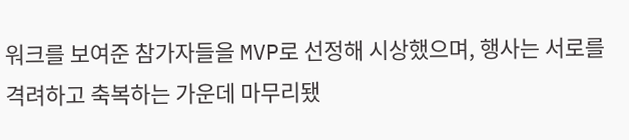워크를 보여준 참가자들을 MVP로 선정해 시상했으며, 행사는 서로를 격려하고 축복하는 가운데 마무리됐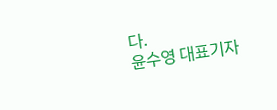다.
윤수영 대표기자